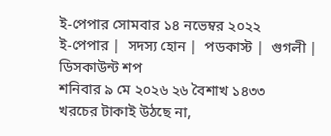ই-পেপার সোমবার ১৪ নভেম্বর ২০২২
ই-পেপার |  সদস্য হোন |  পডকাস্ট |  গুগলী |  ডিসকাউন্ট শপ
শনিবার ৯ মে ২০২৬ ২৬ বৈশাখ ১৪৩৩
খরচের টাকাই উঠছে না,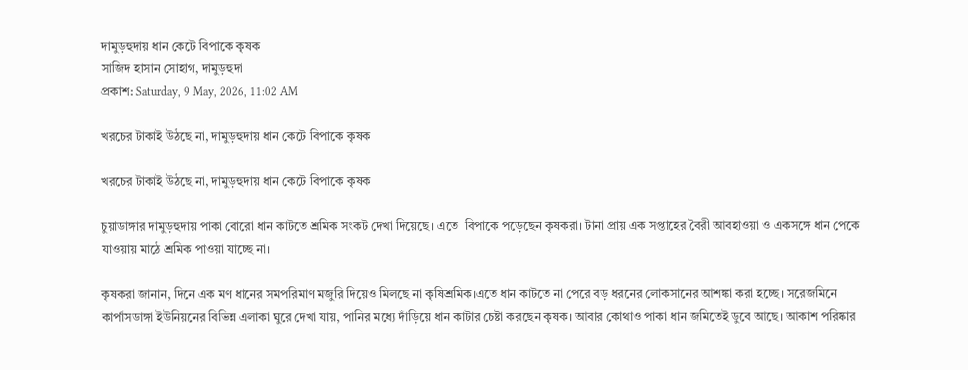দামুড়হুদায় ধান কেটে বিপাকে কৃষক
সাজিদ হাসান সোহাগ, দামুড়হুদা
প্রকাশ: Saturday, 9 May, 2026, 11:02 AM

খরচের টাকাই উঠছে না, দামুড়হুদায় ধান কেটে বিপাকে কৃষক

খরচের টাকাই উঠছে না, দামুড়হুদায় ধান কেটে বিপাকে কৃষক

চুয়াডাঙ্গার দামুড়হুদায় পাকা বোরো ধান কাটতে শ্রমিক সংকট দেখা দিয়েছে। এতে  বিপাকে পড়েছেন কৃষকরা। টানা প্রায় এক সপ্তাহের বৈরী আবহাওয়া ও একসঙ্গে ধান পেকে যাওয়ায় মাঠে শ্রমিক পাওয়া যাচ্ছে না।

কৃষকরা জানান, দিনে এক মণ ধানের সমপরিমাণ মজুরি দিয়েও মিলছে না কৃষিশ্রমিক।এতে ধান কাটতে না পেরে বড় ধরনের লোকসানের আশঙ্কা করা হচ্ছে। সরেজমিনে কার্পাসডাঙ্গা ইউনিয়নের বিভিন্ন এলাকা ঘুরে দেখা যায়, পানির মধ্যে দাঁড়িয়ে ধান কাটার চেষ্টা করছেন কৃষক। আবার কোথাও পাকা ধান জমিতেই ডুবে আছে। আকাশ পরিষ্কার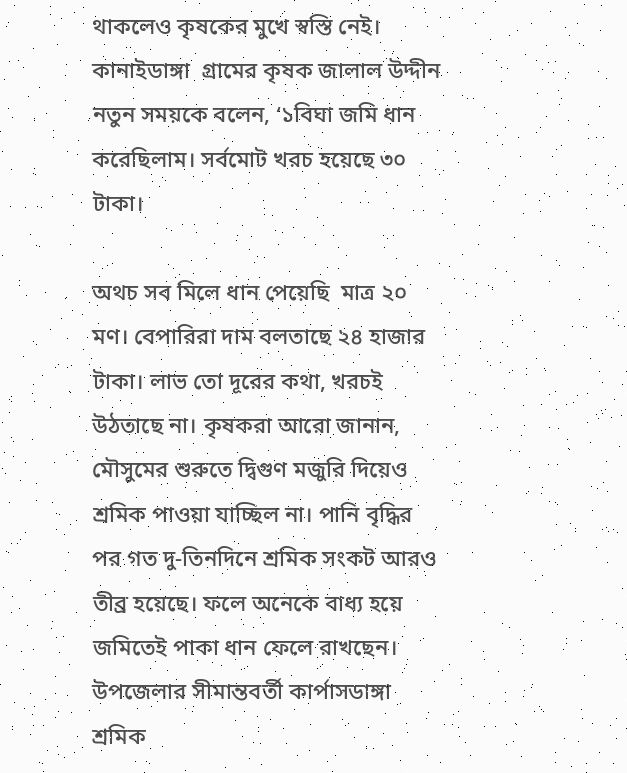থাকলেও কৃষকের মুখে স্বস্তি নেই। কানাইডাঙ্গা  গ্রামের কৃষক জালাল উদ্দীন নতুন সময়কে বলেন, ‘১বিঘা জমি ধান করেছিলাম। সর্বমোট খরচ হয়েছে ৩০ টাকা।

অথচ সব মিলে ধান পেয়েছি  মাত্র ২০ মণ। বেপারিরা দাম বলতাছে ২৪ হাজার টাকা। লাভ তো দূরের কথা, খরচই উঠতাছে না। কৃষকরা আরো জানান,  মৌসুমের শুরুতে দ্বিগুণ মজুরি দিয়েও শ্রমিক পাওয়া যাচ্ছিল না। পানি বৃদ্ধির পর গত দু-তিনদিনে শ্রমিক সংকট আরও তীব্র হয়েছে। ফলে অনেকে বাধ্য হয়ে জমিতেই পাকা ধান ফেলে রাখছেন। উপজেলার সীমান্তবর্তী কার্পাসডাঙ্গা শ্রমিক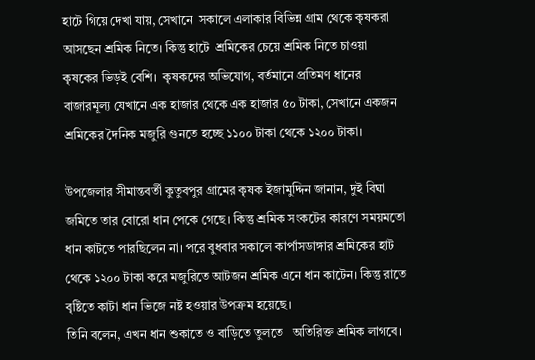হাটে গিয়ে দেখা যায়, সেখানে  সকালে এলাকার বিভিন্ন গ্রাম থেকে কৃষকরা আসছেন শ্রমিক নিতে। কিন্তু হাটে  শ্রমিকের চেয়ে শ্রমিক নিতে চাওয়া কৃষকের ভিড়ই বেশি।  কৃষকদের অভিযোগ, বর্তমানে প্রতিমণ ধানের বাজারমূল্য যেখানে এক হাজার থেকে এক হাজার ৫০ টাকা, সেখানে একজন শ্রমিকের দৈনিক মজুরি গুনতে হচ্ছে ১১০০ টাকা থেকে ১২০০ টাকা।

উপজেলার সীমান্তবর্তী কুতুবপুর গ্রামের কৃষক ইজামুদ্দিন জানান, দুই বিঘা জমিতে তার বোরো ধান পেকে গেছে। কিন্তু শ্রমিক সংকটের কারণে সময়মতো ধান কাটতে পারছিলেন না। পরে বুধবার সকালে কার্পাসডাঙ্গার শ্রমিকের হাট থেকে ১২০০ টাকা করে মজুরিতে আটজন শ্রমিক এনে ধান কাটেন। কিন্তু রাতে বৃষ্টিতে কাটা ধান ভিজে নষ্ট হওয়ার উপক্রম হয়েছে।
তিনি বলেন, এখন ধান শুকাতে ও বাড়িতে তুলতে   অতিরিক্ত শ্রমিক লাগবে।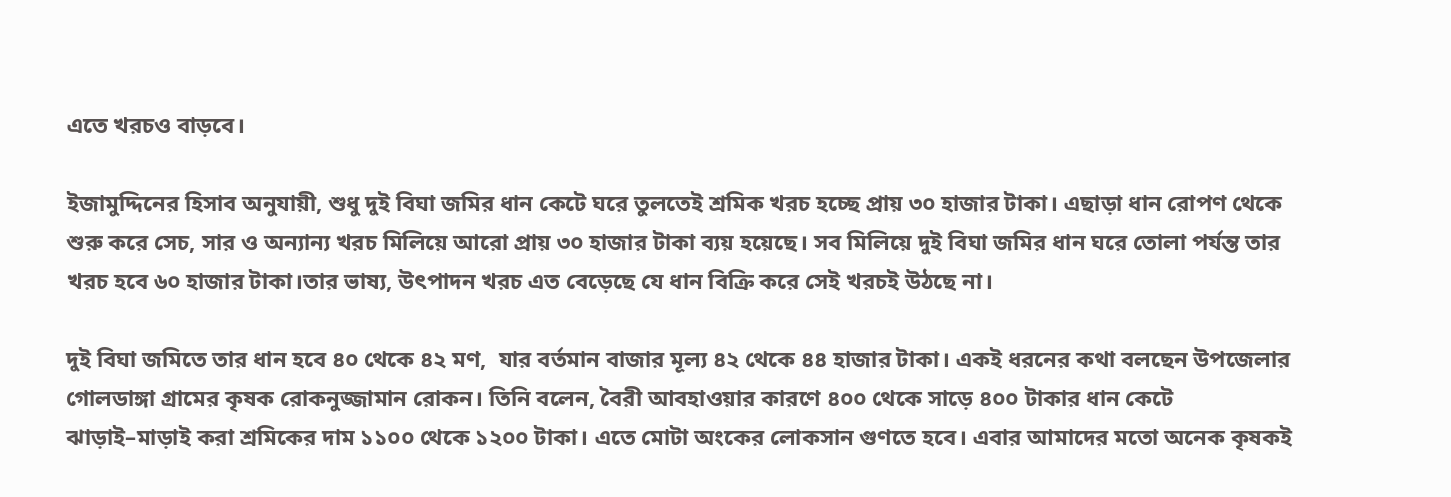এতে খরচও বাড়বে।

ইজামুদ্দিনের হিসাব অনুযায়ী, শুধু দুই বিঘা জমির ধান কেটে ঘরে তুলতেই শ্রমিক খরচ হচ্ছে প্রায় ৩০ হাজার টাকা। এছাড়া ধান রোপণ থেকে শুরু করে সেচ, সার ও অন্যান্য খরচ মিলিয়ে আরো প্রায় ৩০ হাজার টাকা ব্যয় হয়েছে। সব মিলিয়ে দুই বিঘা জমির ধান ঘরে তোলা পর্যন্ত তার খরচ হবে ৬০ হাজার টাকা।তার ভাষ্য, উৎপাদন খরচ এত বেড়েছে যে ধান বিক্রি করে সেই খরচই উঠছে না।

দুই বিঘা জমিতে তার ধান হবে ৪০ থেকে ৪২ মণ,  যার বর্তমান বাজার মূল্য ৪২ থেকে ৪৪ হাজার টাকা। একই ধরনের কথা বলছেন উপজেলার গোলডাঙ্গা গ্রামের কৃষক রোকনুজ্জামান রোকন। তিনি বলেন, বৈরী আবহাওয়ার কারণে ৪০০ থেকে সাড়ে ৪০০ টাকার ধান কেটে ঝাড়াই–মাড়াই করা শ্রমিকের দাম ১১০০ থেকে ১২০০ টাকা। এতে মোটা অংকের লোকসান গুণতে হবে। এবার আমাদের মতো অনেক কৃষকই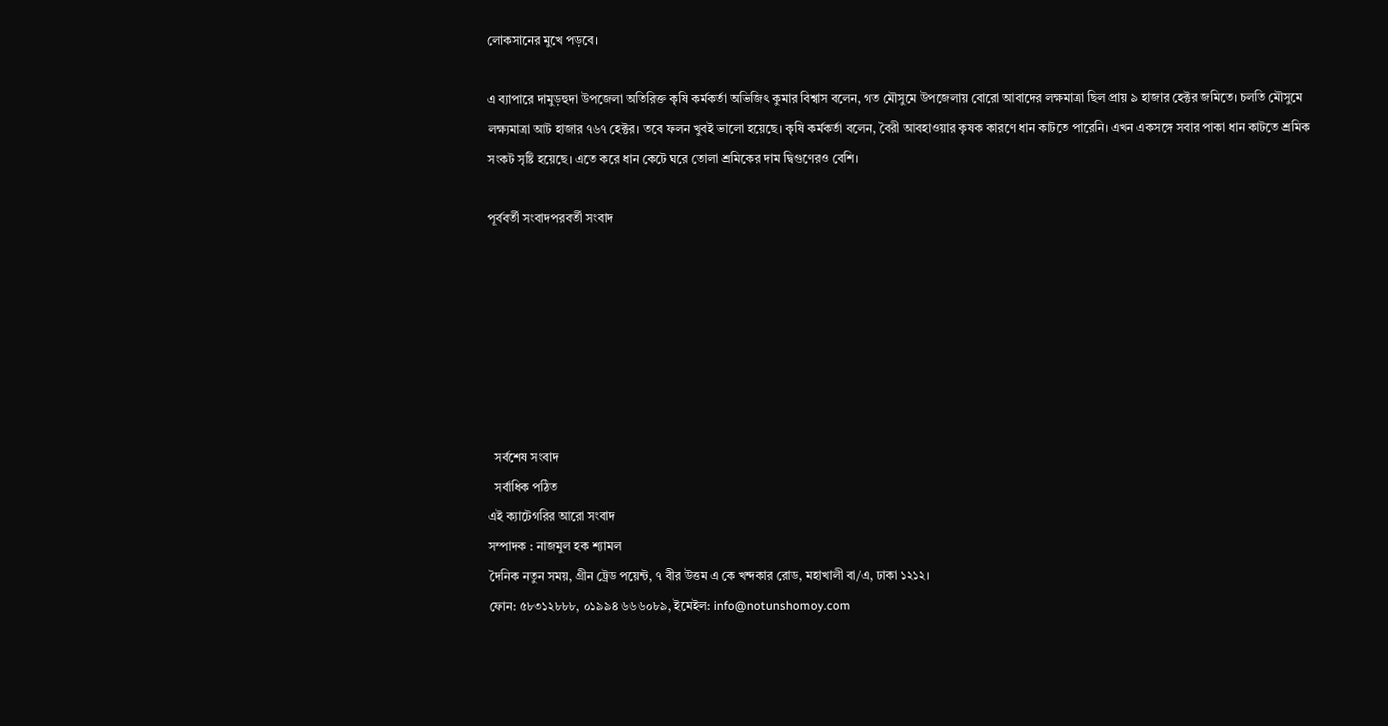লোকসানের মুখে পড়বে।

এ ব্যাপারে দামুড়হুদা উপজেলা অতিরিক্ত কৃষি কর্মকর্তা অভিজিৎ কুমার বিশ্বাস বলেন, গত মৌসুমে উপজেলায় বোরো আবাদের লক্ষমাত্রা ছিল প্রায় ৯ হাজার হেক্টর জমিতে। চলতি মৌসুমে লক্ষ্যমাত্রা আট হাজার ৭৬৭ হেক্টর। তবে ফলন খুবই ভালো হয়েছে। কৃষি কর্মকর্তা বলেন, বৈরী আবহাওয়ার কৃষক কারণে ধান কাটতে পারেনি। এখন একসঙ্গে সবার পাকা ধান কাটতে শ্রমিক সংকট সৃষ্টি হয়েছে। এতে করে ধান কেটে ঘরে তোলা শ্রমিকের দাম দ্বিগুণেরও বেশি।

পূর্ববর্তী সংবাদপরবর্তী সংবাদ







  সর্বশেষ সংবাদ
  সর্বাধিক পঠিত
এই ক্যাটেগরির আরো সংবাদ
সম্পাদক : নাজমুল হক শ্যামল
দৈনিক নতুন সময়, গ্রীন ট্রেড পয়েন্ট, ৭ বীর উত্তম এ কে খন্দকার রোড, মহাখালী বা/এ, ঢাকা ১২১২।
ফোন: ৫৮৩১২৮৮৮, ০১৯৯৪ ৬৬৬০৮৯, ইমেইল: info@notunshomoy.com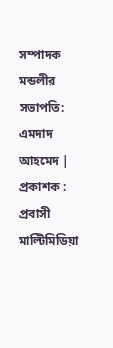সম্পাদক মন্ডলীর সভাপতি: এমদাদ আহমেদ | প্রকাশক : প্রবাসী মাল্টিমিডিয়া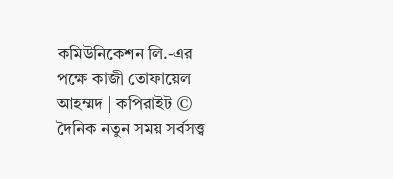কমিউনিকেশন লি.-এর পক্ষে কাজী তোফায়েল আহম্মদ | কপিরাইট © দৈনিক নতুন সময় সর্বসত্ত্ব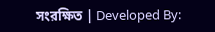সংরক্ষিত | Developed By: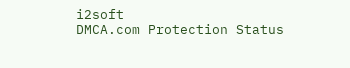i2soft
DMCA.com Protection Status